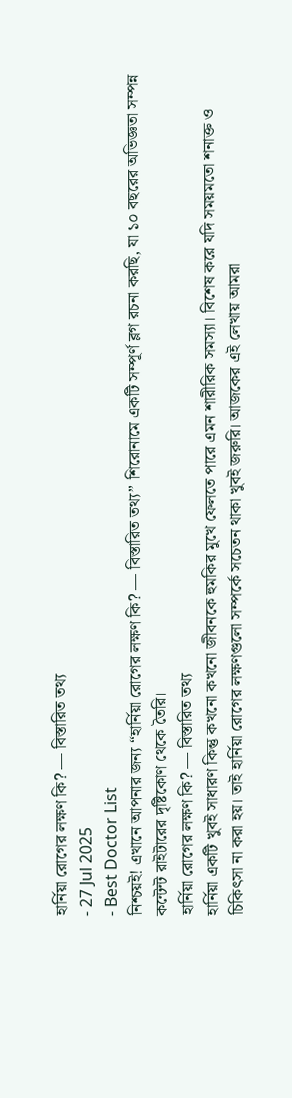হার্নিয়া রোগের লক্ষণ কি? — বিস্তারিত তথ্য
- 27 Jul 2025
- Best Doctor List
নিশ্চয়ই! এখানে আপনার জন্য “হার্নিয়া রোগের লক্ষণ কি? — বিস্তারিত তথ্য” শিরোনামে একটি সম্পূর্ণ ব্লগ রচনা করছি, যা ১০ বছরের অভিজ্ঞতা সম্পন্ন কন্টেন্ট রাইটারের দৃষ্টিকোণ থেকে তৈরি।
হার্নিয়া রোগের লক্ষণ কি? — বিস্তারিত তথ্য
হার্নিয়া একটি খুবই সাধারণ কিন্তু কখনো কখনো জীবনকে হুমকির মুখে ফেলতে পারে এমন শারীরিক সমস্যা। বিশেষ করে যদি সময়মতো শনাক্ত ও চিকিৎসা না করা হয়। তাই হার্নিয়া রোগের লক্ষণগুলো সম্পর্কে সচেতন থাকা খুবই জরুরি। আজকের এই লেখায় আমরা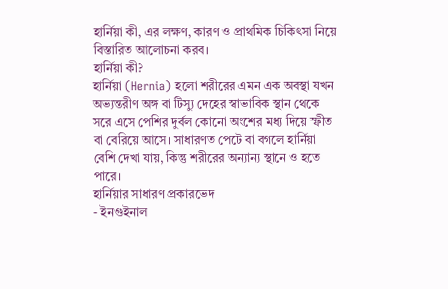হার্নিয়া কী, এর লক্ষণ, কারণ ও প্রাথমিক চিকিৎসা নিয়ে বিস্তারিত আলোচনা করব।
হার্নিয়া কী?
হার্নিয়া (Hernia) হলো শরীরের এমন এক অবস্থা যখন অভ্যন্তরীণ অঙ্গ বা টিস্যু দেহের স্বাভাবিক স্থান থেকে সরে এসে পেশির দুর্বল কোনো অংশের মধ্য দিয়ে স্ফীত বা বেরিয়ে আসে। সাধারণত পেটে বা বগলে হার্নিয়া বেশি দেখা যায়, কিন্তু শরীরের অন্যান্য স্থানে ও হতে পারে।
হার্নিয়ার সাধারণ প্রকারভেদ
- ইনগুইনাল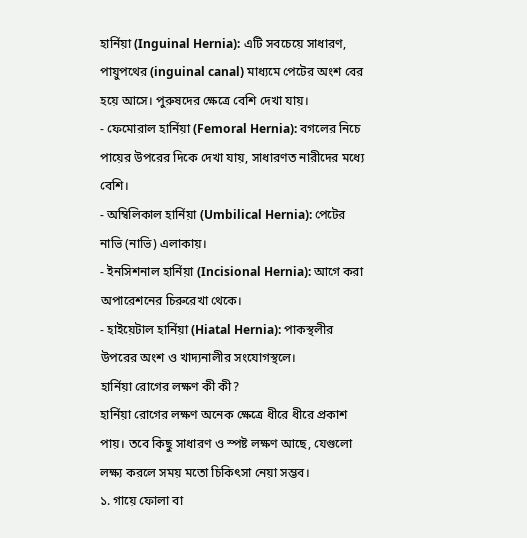হার্নিয়া (Inguinal Hernia): এটি সবচেয়ে সাধারণ, পায়ুপথের (inguinal canal) মাধ্যমে পেটের অংশ বের হয়ে আসে। পুরুষদের ক্ষেত্রে বেশি দেখা যায়।
- ফেমোরাল হার্নিয়া (Femoral Hernia): বগলের নিচে পায়ের উপরের দিকে দেখা যায়, সাধারণত নারীদের মধ্যে বেশি।
- অম্বিলিকাল হার্নিয়া (Umbilical Hernia): পেটের নাভি (নাভি) এলাকায়।
- ইনসিশনাল হার্নিয়া (Incisional Hernia): আগে করা অপারেশনের চিরুরেখা থেকে।
- হাইয়েটাল হার্নিয়া (Hiatal Hernia): পাকস্থলীর উপরের অংশ ও খাদ্যনালীর সংযোগস্থলে।
হার্নিয়া রোগের লক্ষণ কী কী?
হার্নিয়া রোগের লক্ষণ অনেক ক্ষেত্রে ধীরে ধীরে প্রকাশ পায়। তবে কিছু সাধারণ ও স্পষ্ট লক্ষণ আছে, যেগুলো লক্ষ্য করলে সময় মতো চিকিৎসা নেয়া সম্ভব।
১. গায়ে ফোলা বা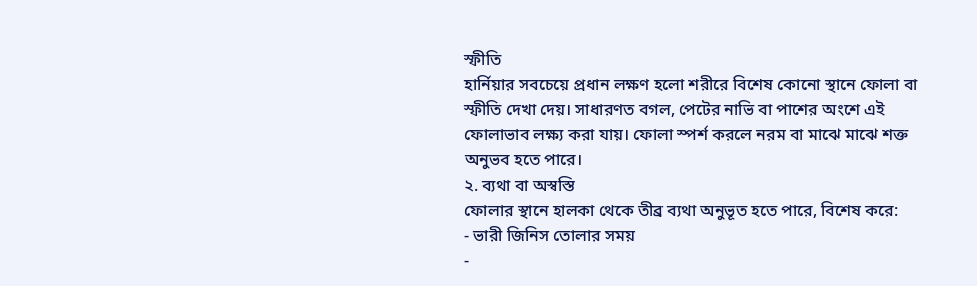স্ফীতি
হার্নিয়ার সবচেয়ে প্রধান লক্ষণ হলো শরীরে বিশেষ কোনো স্থানে ফোলা বা স্ফীতি দেখা দেয়। সাধারণত বগল, পেটের নাভি বা পাশের অংশে এই ফোলাভাব লক্ষ্য করা যায়। ফোলা স্পর্শ করলে নরম বা মাঝে মাঝে শক্ত অনুভব হতে পারে।
২. ব্যথা বা অস্বস্তি
ফোলার স্থানে হালকা থেকে তীব্র ব্যথা অনুভূত হতে পারে, বিশেষ করে:
- ভারী জিনিস তোলার সময়
-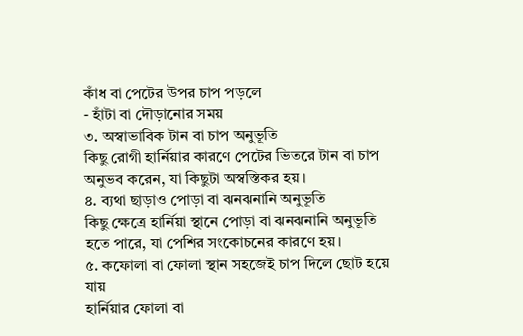কাঁধ বা পেটের উপর চাপ পড়লে
- হাঁটা বা দৌড়ানোর সময়
৩. অস্বাভাবিক টান বা চাপ অনুভূতি
কিছু রোগী হার্নিয়ার কারণে পেটের ভিতরে টান বা চাপ অনুভব করেন, যা কিছুটা অস্বস্তিকর হয়।
৪. ব্যথা ছাড়াও পোড়া বা ঝনঝনানি অনুভূতি
কিছু ক্ষেত্রে হার্নিয়া স্থানে পোড়া বা ঝনঝনানি অনুভূতি হতে পারে, যা পেশির সংকোচনের কারণে হয়।
৫. কফোলা বা ফোলা স্থান সহজেই চাপ দিলে ছোট হয়ে যায়
হার্নিয়ার ফোলা বা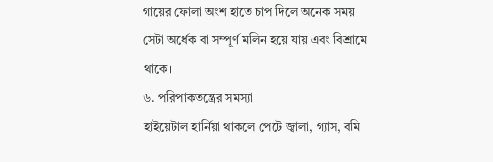গায়ের ফোলা অংশ হাতে চাপ দিলে অনেক সময় সেটা অর্ধেক বা সম্পূর্ণ মলিন হয়ে যায় এবং বিশ্রামে থাকে।
৬. পরিপাকতন্ত্রের সমস্যা
হাইয়েটাল হার্নিয়া থাকলে পেটে জ্বালা, গ্যাস, বমি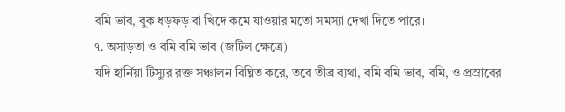বমি ভাব, বুক ধড়ফড় বা খিদে কমে যাওয়ার মতো সমস্যা দেখা দিতে পারে।
৭. অসাড়তা ও বমি বমি ভাব (জটিল ক্ষেত্রে)
যদি হার্নিয়া টিস্যুর রক্ত সঞ্চালন বিঘ্নিত করে, তবে তীব্র ব্যথা, বমি বমি ভাব, বমি, ও প্রস্রাবের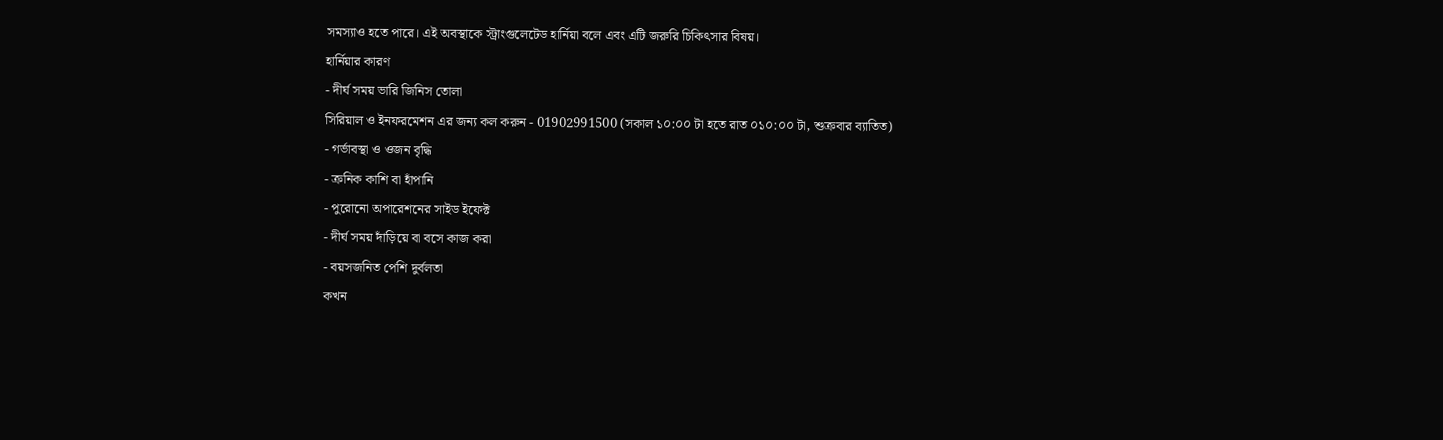সমস্যাও হতে পারে। এই অবস্থাকে স্ট্রাংগুলেটেড হার্নিয়া বলে এবং এটি জরুরি চিকিৎসার বিষয়।
হার্নিয়ার কারণ
- দীর্ঘ সময় ভারি জিনিস তোলা
সিরিয়াল ও ইনফরমেশন এর জন্য কল করুন - 01902991500 (সকাল ১০:০০ টা হতে রাত ০১০:০০ টা, শুক্রবার ব্যাতিত)
- গর্ভাবস্থা ও ওজন বৃদ্ধি
- ক্রনিক কাশি বা হাঁপানি
- পুরোনো অপারেশনের সাইড ইফেক্ট
- দীর্ঘ সময় দাঁড়িয়ে বা বসে কাজ করা
- বয়সজনিত পেশি দুর্বলতা
কখন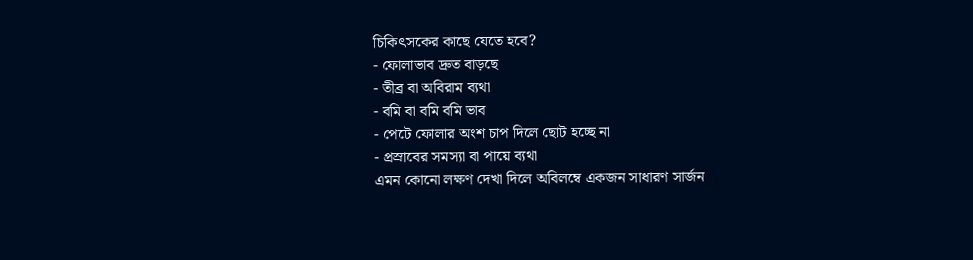চিকিৎসকের কাছে যেতে হবে?
- ফোলাভাব দ্রুত বাড়ছে
- তীব্র বা অবিরাম ব্যথা
- বমি বা বমি বমি ভাব
- পেটে ফোলার অংশ চাপ দিলে ছোট হচ্ছে না
- প্রস্রাবের সমস্যা বা পায়ে ব্যথা
এমন কোনো লক্ষণ দেখা দিলে অবিলম্বে একজন সাধারণ সার্জন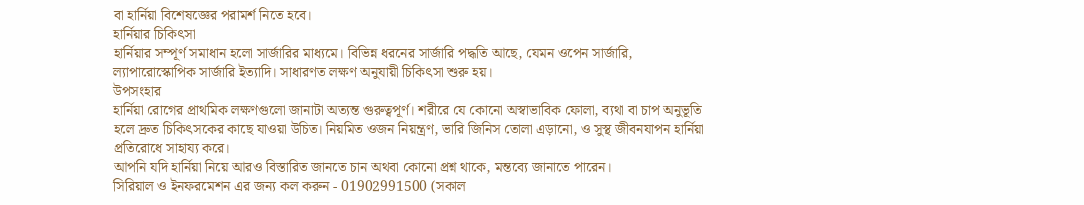বা হার্নিয়া বিশেষজ্ঞের পরামর্শ নিতে হবে।
হার্নিয়ার চিকিৎসা
হার্নিয়ার সম্পূর্ণ সমাধান হলো সার্জারির মাধ্যমে। বিভিন্ন ধরনের সার্জারি পদ্ধতি আছে, যেমন ওপেন সার্জারি, ল্যাপারোস্কোপিক সার্জারি ইত্যাদি। সাধারণত লক্ষণ অনুযায়ী চিকিৎসা শুরু হয়।
উপসংহার
হার্নিয়া রোগের প্রাথমিক লক্ষণগুলো জানাটা অত্যন্ত গুরুত্বপূর্ণ। শরীরে যে কোনো অস্বাভাবিক ফোলা, ব্যথা বা চাপ অনুভূতি হলে দ্রুত চিকিৎসকের কাছে যাওয়া উচিত। নিয়মিত ওজন নিয়ন্ত্রণ, ভারি জিনিস তোলা এড়ানো, ও সুস্থ জীবনযাপন হার্নিয়া প্রতিরোধে সাহায্য করে।
আপনি যদি হার্নিয়া নিয়ে আরও বিস্তারিত জানতে চান অথবা কোনো প্রশ্ন থাকে, মন্তব্যে জানাতে পারেন।
সিরিয়াল ও ইনফরমেশন এর জন্য কল করুন - 01902991500 (সকাল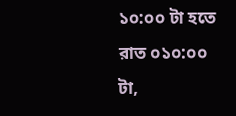১০:০০ টা হতে রাত ০১০:০০ টা,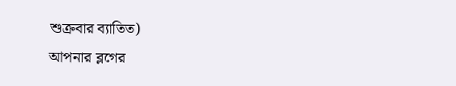শুক্রবার ব্যাতিত)
আপনার ব্লগের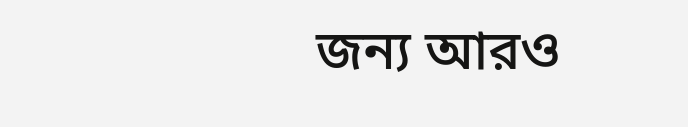জন্য আরও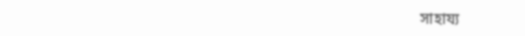সাহায্য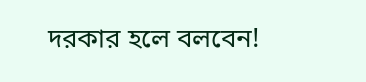দরকার হলে বলবেন!